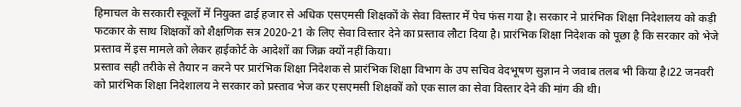हिमाचल के सरकारी स्कूलों में नियुक्त ढाई हजार से अधिक एसएमसी शिक्षकों के सेवा विस्तार में पेच फंस गया है। सरकार ने प्रारंभिक शिक्षा निदेशालय को कड़ी फटकार के साथ शिक्षकों को शैक्षणिक सत्र 2020-21 के लिए सेवा विस्तार देने का प्रस्ताव लौटा दिया है। प्रारंभिक शिक्षा निदेशक को पूछा है कि सरकार को भेजे प्रस्ताव में इस मामले को लेकर हाईकोर्ट के आदेशों का जिक्र क्यों नहीं किया।
प्रस्ताव सही तरीके से तैयार न करने पर प्रारंभिक शिक्षा निदेशक से प्रारंभिक शिक्षा विभाग के उप सचिव वेदभूषण सुज्ञान ने जवाब तलब भी किया है।22 जनवरी को प्रारंभिक शिक्षा निदेशालय ने सरकार को प्रस्ताव भेज कर एसएमसी शिक्षकों को एक साल का सेवा विस्तार देने की मांग की थी।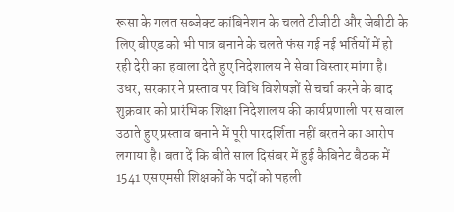रूसा के गलत सब्जेक्ट कांबिनेशन के चलते टीजीटी और जेबीटी के लिए बीएड को भी पात्र बनाने के चलते फंस गई नई भर्तियों में हो रही देरी का हवाला देते हुए निदेशालय ने सेवा विस्तार मांगा है।
उधर, सरकार ने प्रस्ताव पर विधि विशेषज्ञों से चर्चा करने के बाद शुक्रवार को प्रारंभिक शिक्षा निदेशालय की कार्यप्रणाली पर सवाल उठाते हुए प्रस्ताव बनाने में पूरी पारदर्शिता नहीं बरतने का आरोप लगाया है। बता दें कि बीते साल दिसंबर में हुई कैबिनेट बैठक में 1541 एसएमसी शिक्षकों के पदों को पहली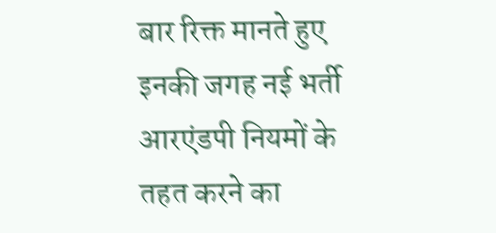बार रिक्त मानते हुए इनकी जगह नई भर्ती आरएंडपी नियमों के तहत करने का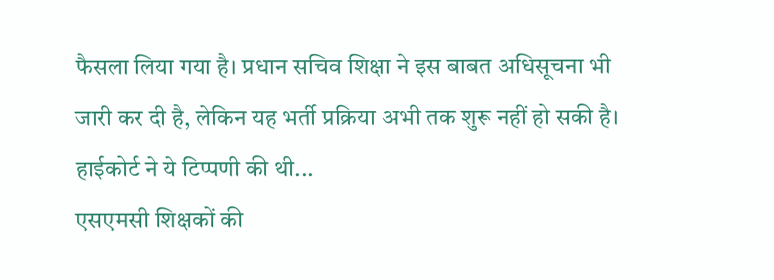फैसला लिया गया है। प्रधान सचिव शिक्षा ने इस बाबत अधिसूचना भी जारी कर दी है, लेकिन यह भर्ती प्रक्रिया अभी तक शुरू नहीं हो सकी है।
हाईकोर्ट ने ये टिप्पणी की थी...
एसएमसी शिक्षकों की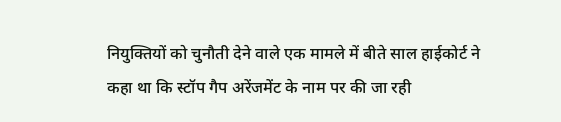नियुक्तियों को चुनौती देने वाले एक मामले में बीते साल हाईकोर्ट ने कहा था कि स्टॉप गैप अरेंजमेंट के नाम पर की जा रही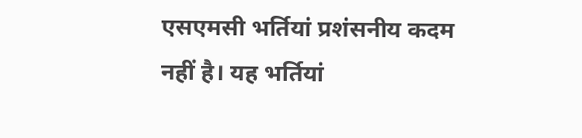एसएमसी भर्तियां प्रशंसनीय कदम नहीं है। यह भर्तियां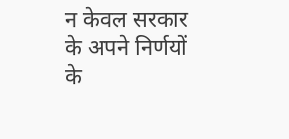न केवल सरकार के अपने निर्णयों के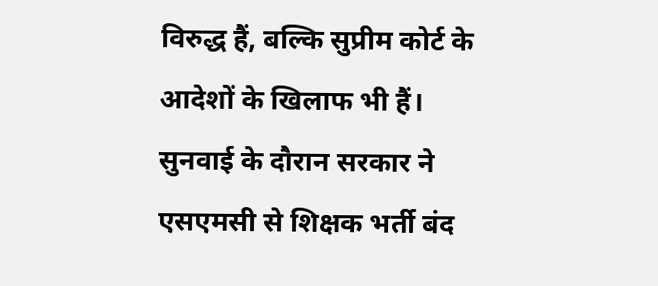विरुद्ध हैं, बल्कि सुप्रीम कोर्ट के आदेशों के खिलाफ भी हैं। सुनवाई के दौरान सरकार ने एसएमसी से शिक्षक भर्ती बंद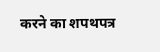करने का शपथपत्र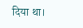दिया था।